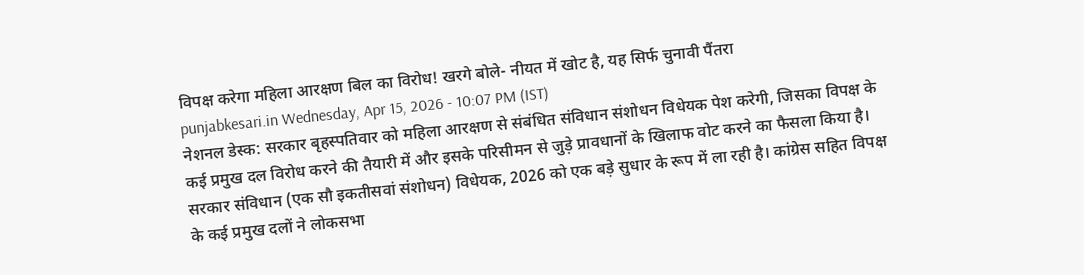विपक्ष करेगा महिला आरक्षण बिल का विरोध! खरगे बोले- नीयत में खोट है, यह सिर्फ चुनावी पैंतरा
punjabkesari.in Wednesday, Apr 15, 2026 - 10:07 PM (IST)
नेशनल डेस्क: सरकार बृहस्पतिवार को महिला आरक्षण से संबंधित संविधान संशोधन विधेयक पेश करेगी, जिसका विपक्ष के कई प्रमुख दल विरोध करने की तैयारी में और इसके परिसीमन से जुड़े प्रावधानों के खिलाफ वोट करने का फैसला किया है। सरकार संविधान (एक सौ इकतीसवां संशोधन) विधेयक, 2026 को एक बड़े सुधार के रूप में ला रही है। कांग्रेस सहित विपक्ष के कई प्रमुख दलों ने लोकसभा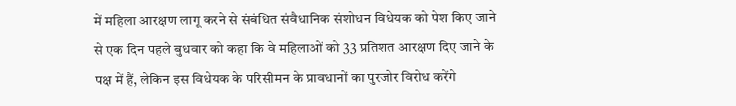में महिला आरक्षण लागू करने से संबंधित संवैधानिक संशोधन विधेयक को पेश किए जाने से एक दिन पहले बुधवार को कहा कि वे महिलाओं को 33 प्रतिशत आरक्षण दिए जाने के पक्ष में हैं, लेकिन इस विधेयक के परिसीमन के प्रावधानों का पुरजोर विरोध करेंगे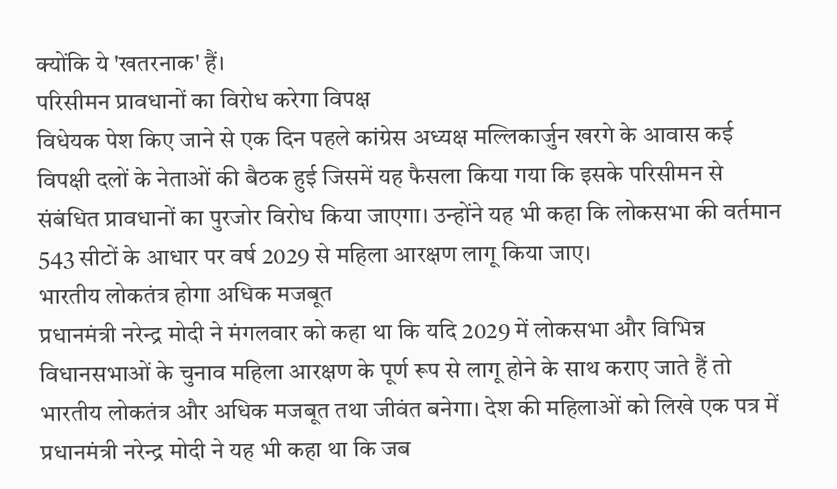क्योंकि ये 'खतरनाक' हैं।
परिसीमन प्रावधानों का विरोध करेगा विपक्ष
विधेयक पेश किए जाने से एक दिन पहले कांग्रेस अध्यक्ष मल्लिकार्जुन खरगे के आवास कई विपक्षी दलों के नेताओं की बैठक हुई जिसमें यह फैसला किया गया कि इसके परिसीमन से संबंधित प्रावधानों का पुरजोर विरोध किया जाएगा। उन्होंने यह भी कहा कि लोकसभा की वर्तमान 543 सीटों के आधार पर वर्ष 2029 से महिला आरक्षण लागू किया जाए।
भारतीय लोकतंत्र होगा अधिक मजबूत
प्रधानमंत्री नरेन्द्र मोदी ने मंगलवार को कहा था कि यदि 2029 में लोकसभा और विभिन्न विधानसभाओं के चुनाव महिला आरक्षण के पूर्ण रूप से लागू होने के साथ कराए जाते हैं तो भारतीय लोकतंत्र और अधिक मजबूत तथा जीवंत बनेगा। देश की महिलाओं को लिखे एक पत्र में प्रधानमंत्री नरेन्द्र मोदी ने यह भी कहा था कि जब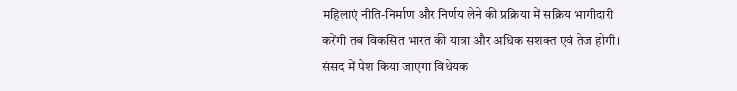महिलाएं नीति-निर्माण और निर्णय लेने की प्रक्रिया में सक्रिय भागीदारी करेंगी तब विकसित भारत की यात्रा और अधिक सशक्त एवं तेज होगी।
संसद में पेश किया जाएगा विधेयक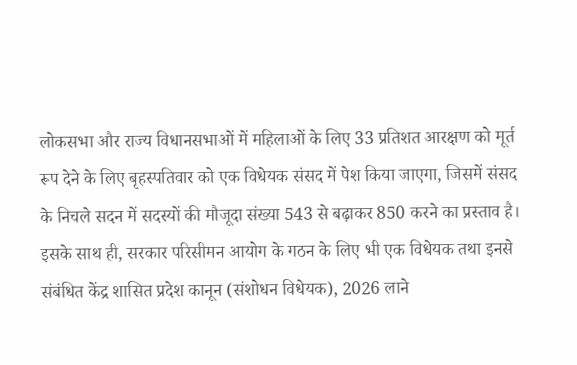लोकसभा और राज्य विधानसभाओं में महिलाओं के लिए 33 प्रतिशत आरक्षण को मूर्त रूप देने के लिए बृहस्पतिवार को एक विधेयक संसद में पेश किया जाएगा, जिसमें संसद के निचले सदन में सदस्यों की मौजूदा संख्या 543 से बढ़ाकर 850 करने का प्रस्ताव है। इसके साथ ही, सरकार परिसीमन आयोग के गठन के लिए भी एक विधेयक तथा इनसे संबंधित केंद्र शासित प्रदेश कानून (संशोधन विधेयक), 2026 लाने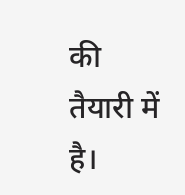की तैयारी में है।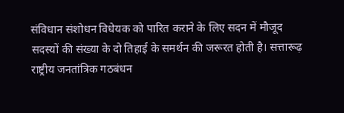संविधान संशोधन विधेयक को पारित कराने के लिए सदन में मौजूद सदस्यों की संख्या के दो तिहाई के समर्थन की जरूरत होती है। सत्तारूढ़ राष्ट्रीय जनतांत्रिक गठबंधन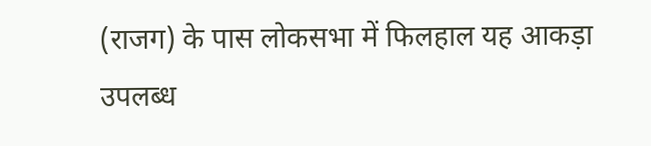(राजग) के पास लोकसभा में फिलहाल यह आकड़ा उपलब्ध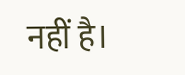नहीं है।